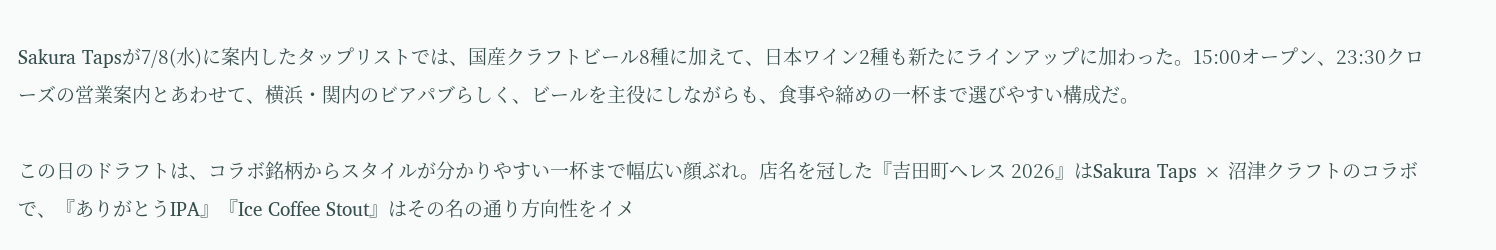Sakura Tapsが7/8(水)に案内したタップリストでは、国産クラフトビール8種に加えて、日本ワイン2種も新たにラインアップに加わった。15:00オープン、23:30クローズの営業案内とあわせて、横浜・関内のビアパブらしく、ビールを主役にしながらも、食事や締めの一杯まで選びやすい構成だ。

この日のドラフトは、コラボ銘柄からスタイルが分かりやすい一杯まで幅広い顔ぶれ。店名を冠した『吉田町へレス 2026』はSakura Taps × 沼津クラフトのコラボで、『ありがとうIPA』『Ice Coffee Stout』はその名の通り方向性をイメ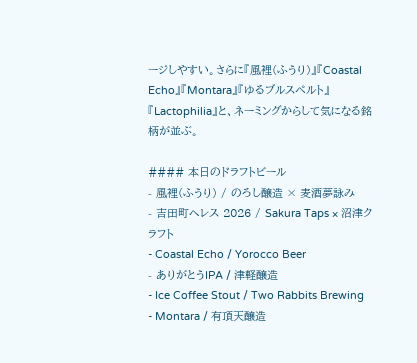ージしやすい。さらに『風裡(ふうり)』『Coastal Echo』『Montara』『ゆるブルスペルト』『Lactophilia』と、ネーミングからして気になる銘柄が並ぶ。

#### 本日のドラフトビール
- 風裡(ふうり) / のろし醸造 × 麦酒夢詠み
- 吉田町へレス 2026 / Sakura Taps × 沼津クラフト
- Coastal Echo / Yorocco Beer
- ありがとうIPA / 津軽醸造
- Ice Coffee Stout / Two Rabbits Brewing
- Montara / 有頂天醸造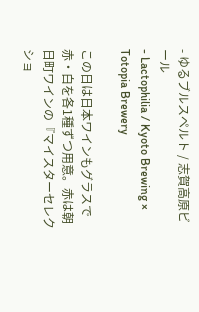- ゆるブルスペルト / 志賀高原ビール
- Lactophilia / Kyoto Brewing × Totopia Brewery

この日は日本ワインもグラスで赤・白を各1種ずつ用意。赤は朝日町ワインの『マイスターセレクショ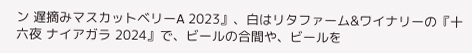ン 遅摘みマスカットベリーA 2023』、白はリタファーム&ワイナリーの『十六夜 ナイアガラ 2024』で、ビールの合間や、ビールを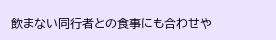飲まない同行者との食事にも合わせや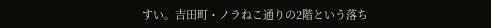すい。吉田町・ノラねこ通りの2階という落ち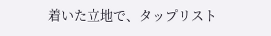着いた立地で、タップリスト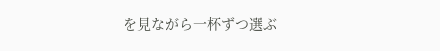を見ながら一杯ずつ選ぶ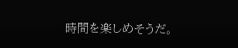時間を楽しめそうだ。